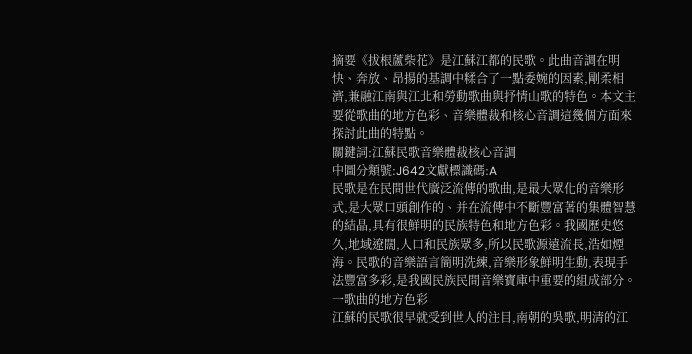摘要《拔根蘆柴花》是江蘇江都的民歌。此曲音調在明快、奔放、昂揚的基調中糅合了一點委婉的因素,剛柔相濟,兼融江南與江北和勞動歌曲與抒情山歌的特色。本文主要從歌曲的地方色彩、音樂體裁和核心音調這幾個方面來探討此曲的特點。
關鍵詞:江蘇民歌音樂體裁核心音調
中圖分類號:J642文獻標識碼:A
民歌是在民間世代廣泛流傳的歌曲,是最大眾化的音樂形式,是大眾口頭創作的、并在流傳中不斷豐富著的集體智慧的結晶,具有很鮮明的民族特色和地方色彩。我國歷史悠久,地域遼闊,人口和民族眾多,所以民歌源遠流長,浩如煙海。民歌的音樂語言簡明洗練,音樂形象鮮明生動,表現手法豐富多彩,是我國民族民間音樂寶庫中重要的組成部分。
一歌曲的地方色彩
江蘇的民歌很早就受到世人的注目,南朝的吳歌,明清的江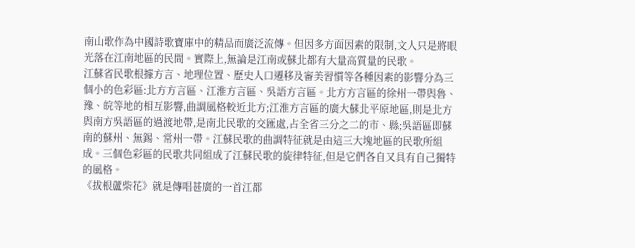南山歌作為中國詩歌寶庫中的精品而廣泛流傳。但因多方面因素的限制,文人只是將眼光落在江南地區的民間。實際上,無論是江南或蘇北都有大量高質量的民歌。
江蘇省民歌根據方言、地理位置、歷史人口遷移及審美習慣等各種因素的影響分為三個小的色彩區:北方方言區、江淮方言區、吳語方言區。北方方言區的徐州一帶與魯、豫、皖等地的相互影響,曲調風格較近北方;江淮方言區的廣大蘇北平原地區,則是北方與南方吳語區的過渡地帶,是南北民歌的交匯處,占全省三分之二的市、縣;吳語區即蘇南的蘇州、無錫、常州一帶。江蘇民歌的曲調特征就是由這三大塊地區的民歌所組成。三個色彩區的民歌共同組成了江蘇民歌的旋律特征,但是它們各自又具有自己獨特的風格。
《拔根蘆柴花》就是傳唱甚廣的一首江都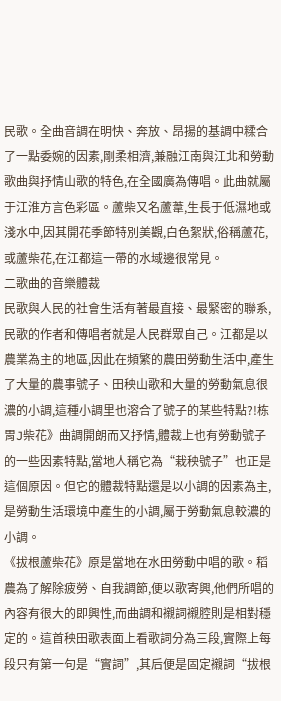民歌。全曲音調在明快、奔放、昂揚的基調中糅合了一點委婉的因素,剛柔相濟,兼融江南與江北和勞動歌曲與抒情山歌的特色,在全國廣為傳唱。此曲就屬于江淮方言色彩區。蘆柴又名蘆葦,生長于低濕地或淺水中,因其開花季節特別美觀,白色絮狀,俗稱蘆花,或蘆柴花,在江都這一帶的水域邊很常見。
二歌曲的音樂體裁
民歌與人民的社會生活有著最直接、最緊密的聯系,民歌的作者和傳唱者就是人民群眾自己。江都是以農業為主的地區,因此在頻繁的農田勞動生活中,產生了大量的農事號子、田秧山歌和大量的勞動氣息很濃的小調,這種小調里也溶合了號子的某些特點?!栋胃J柴花》曲調開朗而又抒情,體裁上也有勞動號子的一些因素特點,當地人稱它為“栽秧號子”也正是這個原因。但它的體裁特點還是以小調的因素為主,是勞動生活環境中產生的小調,屬于勞動氣息較濃的小調。
《拔根蘆柴花》原是當地在水田勞動中唱的歌。稻農為了解除疲勞、自我調節,便以歌寄興,他們所唱的內容有很大的即興性,而曲調和襯詞襯腔則是相對穩定的。這首秧田歌表面上看歌詞分為三段,實際上每段只有第一句是“實詞”,其后便是固定襯詞“拔根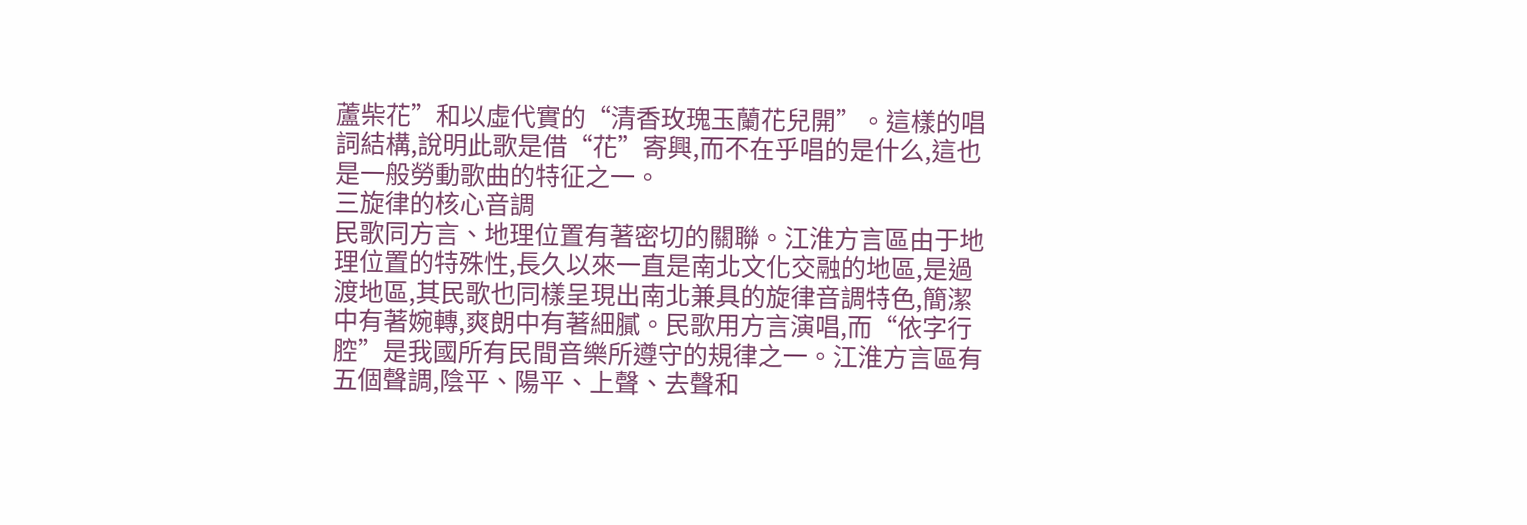蘆柴花”和以虛代實的“清香玫瑰玉蘭花兒開”。這樣的唱詞結構,說明此歌是借“花”寄興,而不在乎唱的是什么,這也是一般勞動歌曲的特征之一。
三旋律的核心音調
民歌同方言、地理位置有著密切的關聯。江淮方言區由于地理位置的特殊性,長久以來一直是南北文化交融的地區,是過渡地區,其民歌也同樣呈現出南北兼具的旋律音調特色,簡潔中有著婉轉,爽朗中有著細膩。民歌用方言演唱,而“依字行腔”是我國所有民間音樂所遵守的規律之一。江淮方言區有五個聲調,陰平、陽平、上聲、去聲和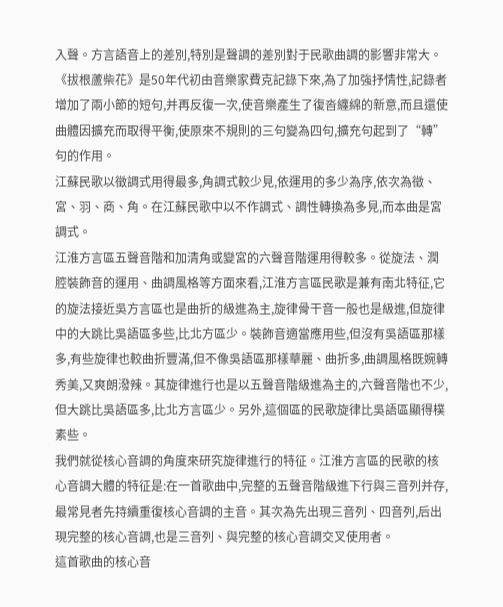入聲。方言語音上的差別,特別是聲調的差別對于民歌曲調的影響非常大。
《拔根蘆柴花》是50年代初由音樂家費克記錄下來,為了加強抒情性,記錄者增加了兩小節的短句,并再反復一次,使音樂產生了復沓纏綿的新意,而且還使曲體因擴充而取得平衡,使原來不規則的三句變為四句,擴充句起到了“轉”句的作用。
江蘇民歌以徵調式用得最多,角調式較少見,依運用的多少為序,依次為徵、宮、羽、商、角。在江蘇民歌中以不作調式、調性轉換為多見,而本曲是宮調式。
江淮方言區五聲音階和加清角或變宮的六聲音階運用得較多。從旋法、潤腔裝飾音的運用、曲調風格等方面來看,江淮方言區民歌是兼有南北特征,它的旋法接近吳方言區也是曲折的級進為主,旋律骨干音一般也是級進,但旋律中的大跳比吳語區多些,比北方區少。裝飾音適當應用些,但沒有吳語區那樣多,有些旋律也較曲折豐滿,但不像吳語區那樣華麗、曲折多,曲調風格既婉轉秀美,又爽朗潑辣。其旋律進行也是以五聲音階級進為主的,六聲音階也不少,但大跳比吳語區多,比北方言區少。另外,這個區的民歌旋律比吳語區顯得樸素些。
我們就從核心音調的角度來研究旋律進行的特征。江淮方言區的民歌的核心音調大體的特征是:在一首歌曲中,完整的五聲音階級進下行與三音列并存,最常見者先持續重復核心音調的主音。其次為先出現三音列、四音列,后出現完整的核心音調,也是三音列、與完整的核心音調交叉使用者。
這首歌曲的核心音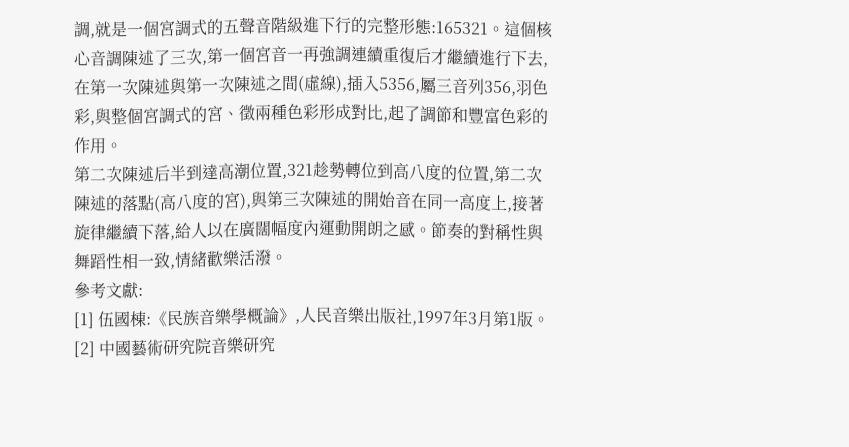調,就是一個宮調式的五聲音階級進下行的完整形態:165321。這個核心音調陳述了三次,第一個宮音一再強調連續重復后才繼續進行下去,在第一次陳述與第一次陳述之間(虛線),插入5356,屬三音列356,羽色彩,與整個宮調式的宮、徵兩種色彩形成對比,起了調節和豐富色彩的作用。
第二次陳述后半到達高潮位置,321趁勢轉位到高八度的位置,第二次陳述的落點(高八度的宮),與第三次陳述的開始音在同一高度上,接著旋律繼續下落,給人以在廣闊幅度內運動開朗之感。節奏的對稱性與舞蹈性相一致,情緒歡樂活潑。
參考文獻:
[1] 伍國棟:《民族音樂學概論》,人民音樂出版社,1997年3月第1版。
[2] 中國藝術研究院音樂研究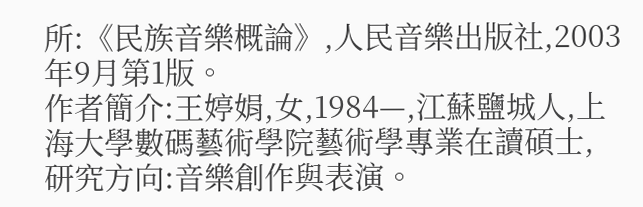所:《民族音樂概論》,人民音樂出版社,2003年9月第1版。
作者簡介:王婷娟,女,1984—,江蘇鹽城人,上海大學數碼藝術學院藝術學專業在讀碩士,研究方向:音樂創作與表演。